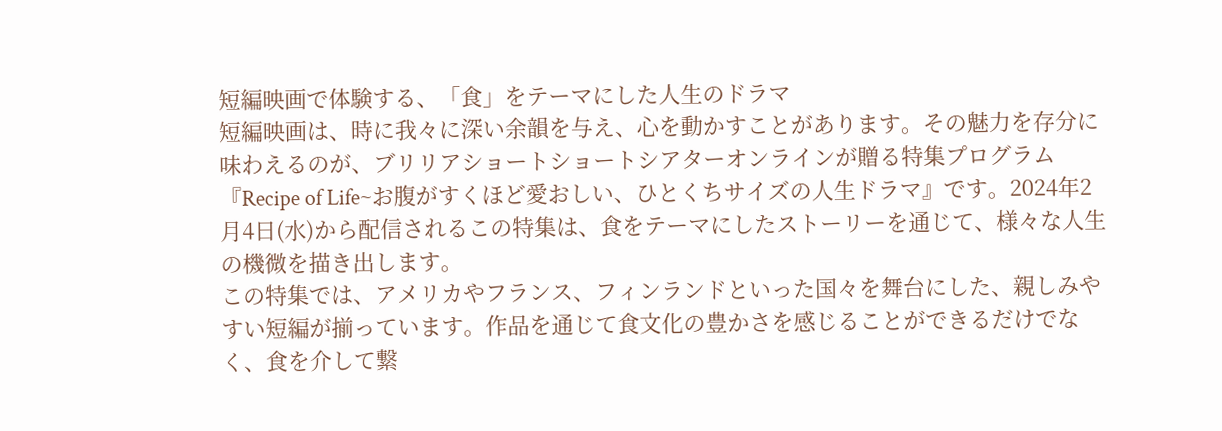短編映画で体験する、「食」をテーマにした人生のドラマ
短編映画は、時に我々に深い余韻を与え、心を動かすことがあります。その魅力を存分に味わえるのが、ブリリアショートショートシアターオンラインが贈る特集プログラム『Recipe of Life~お腹がすくほど愛おしい、ひとくちサイズの人生ドラマ』です。2024年2月4日(水)から配信されるこの特集は、食をテーマにしたストーリーを通じて、様々な人生の機微を描き出します。
この特集では、アメリカやフランス、フィンランドといった国々を舞台にした、親しみやすい短編が揃っています。作品を通じて食文化の豊かさを感じることができるだけでなく、食を介して繋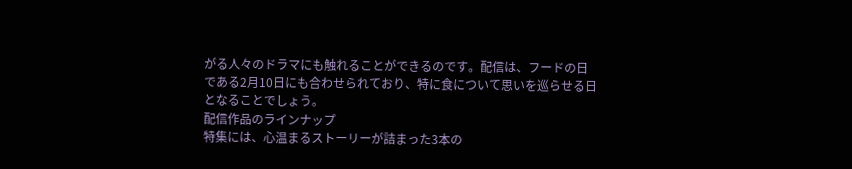がる人々のドラマにも触れることができるのです。配信は、フードの日である2月10日にも合わせられており、特に食について思いを巡らせる日となることでしょう。
配信作品のラインナップ
特集には、心温まるストーリーが詰まった3本の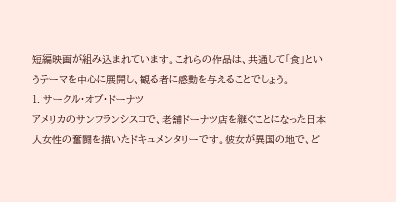短編映画が組み込まれています。これらの作品は、共通して「食」というテーマを中心に展開し、観る者に感動を与えることでしょう。
1. サークル・オブ・ドーナツ
アメリカのサンフランシスコで、老舗ドーナツ店を継ぐことになった日本人女性の奮闘を描いたドキュメンタリーです。彼女が異国の地で、ど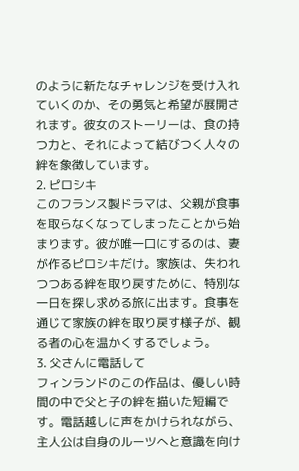のように新たなチャレンジを受け入れていくのか、その勇気と希望が展開されます。彼女のストーリーは、食の持つ力と、それによって結びつく人々の絆を象徴しています。
2. ピロシキ
このフランス製ドラマは、父親が食事を取らなくなってしまったことから始まります。彼が唯一口にするのは、妻が作るピロシキだけ。家族は、失われつつある絆を取り戻すために、特別な一日を探し求める旅に出ます。食事を通じて家族の絆を取り戻す様子が、観る者の心を温かくするでしょう。
3. 父さんに電話して
フィンランドのこの作品は、優しい時間の中で父と子の絆を描いた短編です。電話越しに声をかけられながら、主人公は自身のルーツへと意識を向け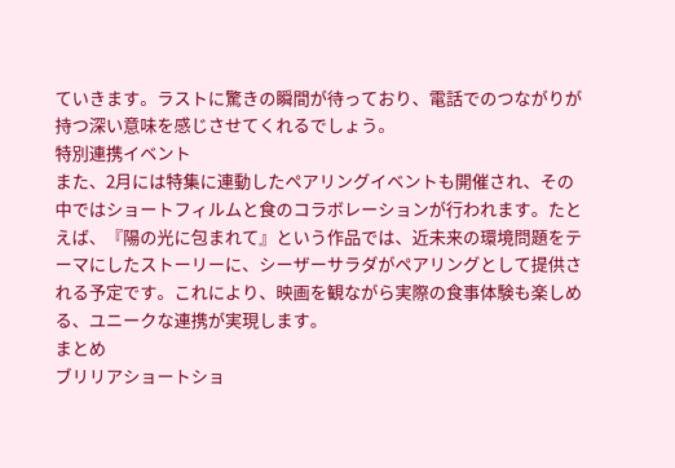ていきます。ラストに驚きの瞬間が待っており、電話でのつながりが持つ深い意味を感じさせてくれるでしょう。
特別連携イベント
また、2月には特集に連動したペアリングイベントも開催され、その中ではショートフィルムと食のコラボレーションが行われます。たとえば、『陽の光に包まれて』という作品では、近未来の環境問題をテーマにしたストーリーに、シーザーサラダがペアリングとして提供される予定です。これにより、映画を観ながら実際の食事体験も楽しめる、ユニークな連携が実現します。
まとめ
ブリリアショートショ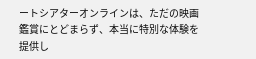ートシアターオンラインは、ただの映画鑑賞にとどまらず、本当に特別な体験を提供し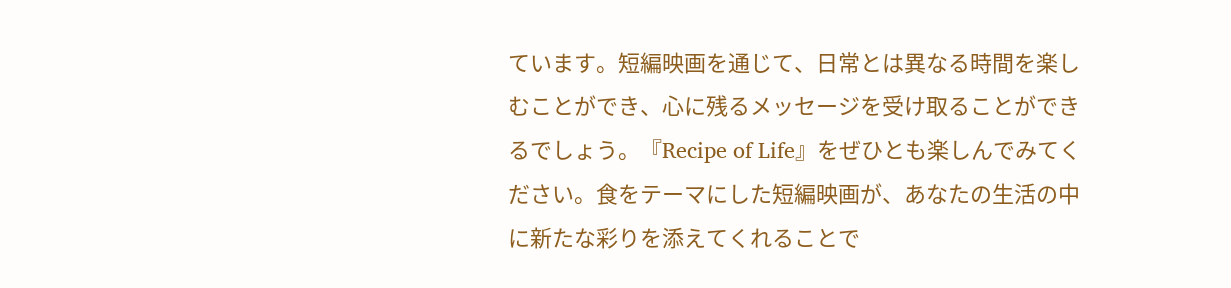ています。短編映画を通じて、日常とは異なる時間を楽しむことができ、心に残るメッセージを受け取ることができるでしょう。『Recipe of Life』をぜひとも楽しんでみてください。食をテーマにした短編映画が、あなたの生活の中に新たな彩りを添えてくれることで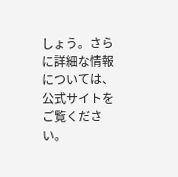しょう。さらに詳細な情報については、
公式サイトをご覧ください。